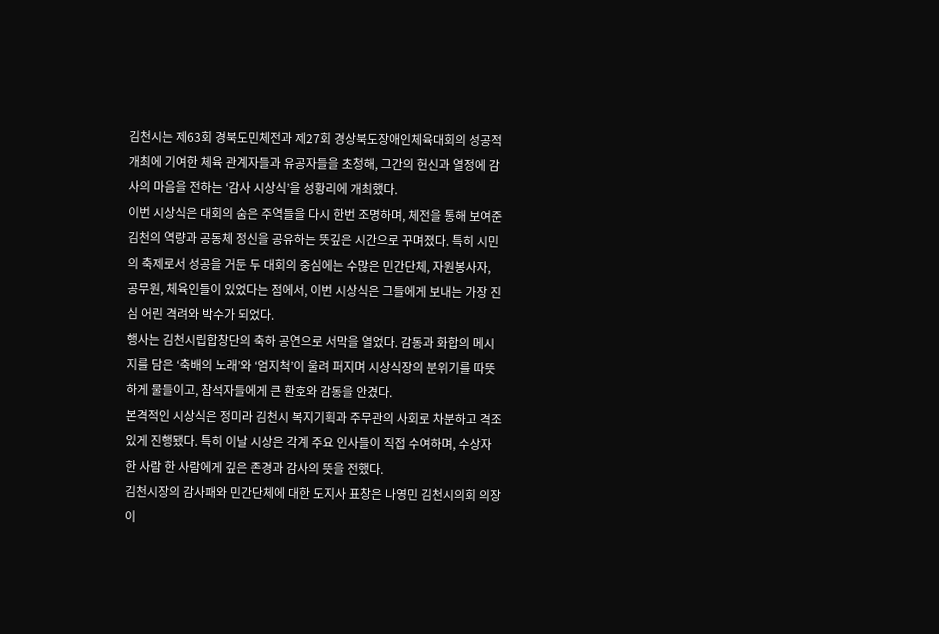김천시는 제63회 경북도민체전과 제27회 경상북도장애인체육대회의 성공적 개최에 기여한 체육 관계자들과 유공자들을 초청해, 그간의 헌신과 열정에 감사의 마음을 전하는 ‘감사 시상식’을 성황리에 개최했다.
이번 시상식은 대회의 숨은 주역들을 다시 한번 조명하며, 체전을 통해 보여준 김천의 역량과 공동체 정신을 공유하는 뜻깊은 시간으로 꾸며졌다. 특히 시민의 축제로서 성공을 거둔 두 대회의 중심에는 수많은 민간단체, 자원봉사자, 공무원, 체육인들이 있었다는 점에서, 이번 시상식은 그들에게 보내는 가장 진심 어린 격려와 박수가 되었다.
행사는 김천시립합창단의 축하 공연으로 서막을 열었다. 감동과 화합의 메시지를 담은 ‘축배의 노래’와 ‘엄지척’이 울려 퍼지며 시상식장의 분위기를 따뜻하게 물들이고, 참석자들에게 큰 환호와 감동을 안겼다.
본격적인 시상식은 정미라 김천시 복지기획과 주무관의 사회로 차분하고 격조 있게 진행됐다. 특히 이날 시상은 각계 주요 인사들이 직접 수여하며, 수상자 한 사람 한 사람에게 깊은 존경과 감사의 뜻을 전했다.
김천시장의 감사패와 민간단체에 대한 도지사 표창은 나영민 김천시의회 의장이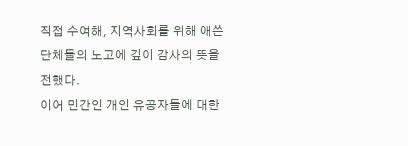직접 수여해, 지역사회를 위해 애쓴 단체들의 노고에 깊이 감사의 뜻을 전했다.
이어 민간인 개인 유공자들에 대한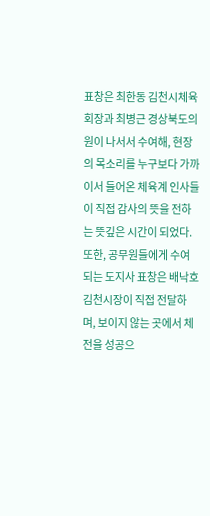표창은 최한동 김천시체육회장과 최병근 경상북도의원이 나서서 수여해, 현장의 목소리를 누구보다 가까이서 들어온 체육계 인사들이 직접 감사의 뜻을 전하는 뜻깊은 시간이 되었다.
또한, 공무원들에게 수여되는 도지사 표창은 배낙호 김천시장이 직접 전달하며, 보이지 않는 곳에서 체전을 성공으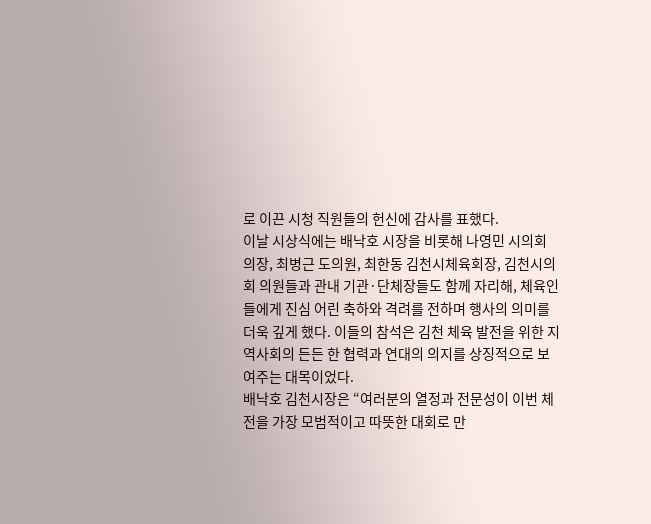로 이끈 시청 직원들의 헌신에 감사를 표했다.
이날 시상식에는 배낙호 시장을 비롯해 나영민 시의회 의장, 최병근 도의원, 최한동 김천시체육회장, 김천시의회 의원들과 관내 기관·단체장들도 함께 자리해, 체육인들에게 진심 어린 축하와 격려를 전하며 행사의 의미를 더욱 깊게 했다. 이들의 참석은 김천 체육 발전을 위한 지역사회의 든든 한 협력과 연대의 의지를 상징적으로 보여주는 대목이었다.
배낙호 김천시장은 “여러분의 열정과 전문성이 이번 체전을 가장 모범적이고 따뜻한 대회로 만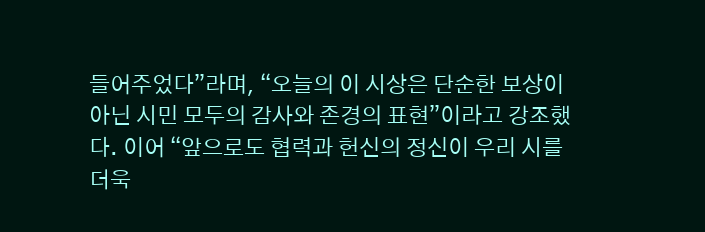들어주었다”라며, “오늘의 이 시상은 단순한 보상이 아닌 시민 모두의 감사와 존경의 표현”이라고 강조했다. 이어 “앞으로도 협력과 헌신의 정신이 우리 시를 더욱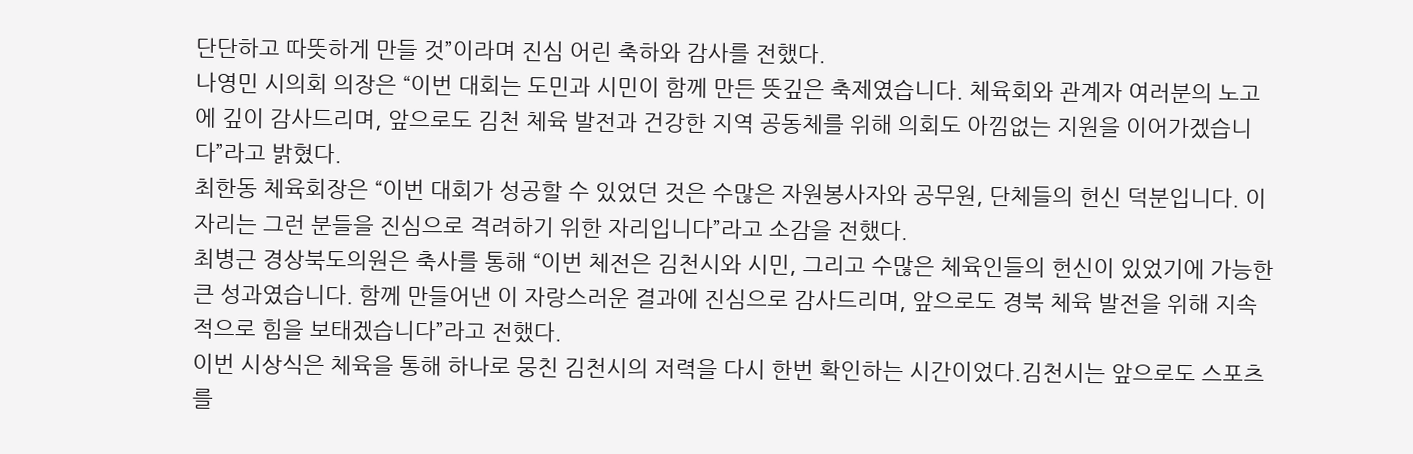단단하고 따뜻하게 만들 것”이라며 진심 어린 축하와 감사를 전했다.
나영민 시의회 의장은 “이번 대회는 도민과 시민이 함께 만든 뜻깊은 축제였습니다. 체육회와 관계자 여러분의 노고에 깊이 감사드리며, 앞으로도 김천 체육 발전과 건강한 지역 공동체를 위해 의회도 아낌없는 지원을 이어가겠습니다”라고 밝혔다.
최한동 체육회장은 “이번 대회가 성공할 수 있었던 것은 수많은 자원봉사자와 공무원, 단체들의 헌신 덕분입니다. 이 자리는 그런 분들을 진심으로 격려하기 위한 자리입니다”라고 소감을 전했다.
최병근 경상북도의원은 축사를 통해 “이번 체전은 김천시와 시민, 그리고 수많은 체육인들의 헌신이 있었기에 가능한 큰 성과였습니다. 함께 만들어낸 이 자랑스러운 결과에 진심으로 감사드리며, 앞으로도 경북 체육 발전을 위해 지속적으로 힘을 보태겠습니다”라고 전했다.
이번 시상식은 체육을 통해 하나로 뭉친 김천시의 저력을 다시 한번 확인하는 시간이었다.김천시는 앞으로도 스포츠를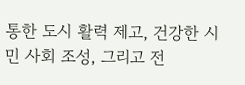통한 도시 활력 제고, 건강한 시민 사회 조성, 그리고 전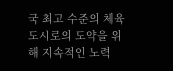국 최고 수준의 체육 도시로의 도약을 위해 지속적인 노력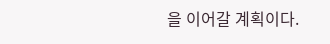을 이어갈 계획이다.